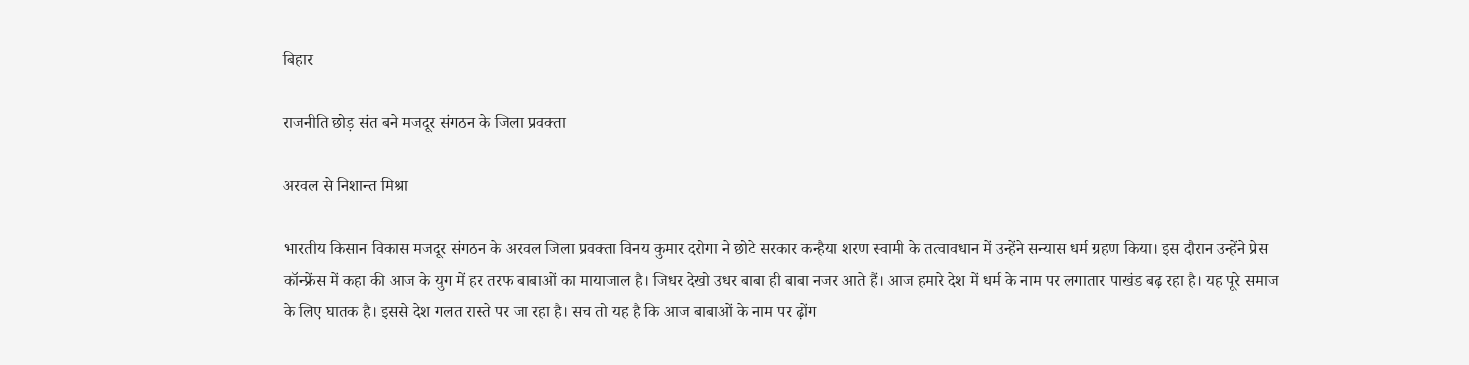बिहार

राजनीति छोड़ संत बने मजदूर संगठन के जिला प्रवक्ता

अरवल से निशान्त मिश्रा

भारतीय किसान विकास मजदूर संगठन के अरवल जिला प्रवक्ता विनय कुमार दरोगा ने छोटे सरकार कन्हैया शरण स्वामी के तत्वावधान में उन्हेंने सन्यास धर्म ग्रहण किया। इस दौरान उन्हेंने प्रेस कॉन्फ्रेंस में कहा की आज के युग में हर तरफ बाबाओं का मायाजाल है। जिधर देखो उधर बाबा ही बाबा नजर आते हैं। आज हमारे देश में धर्म के नाम पर लगातार पाखंड बढ़ रहा है। यह पूरे समाज के लिए घातक है। इससे देश गलत रास्ते पर जा रहा है। सच तो यह है कि आज बाबाओं के नाम पर ढ़ोंग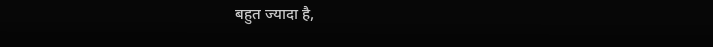बहुत ज्यादा है,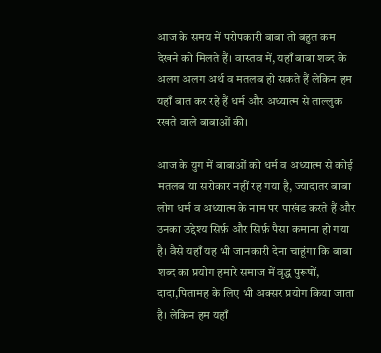आज के समय में परोपकारी बाबा तो बहुत कम देखने को मिलते हैं। वास्तव में, यहाँ बाबा शब्द के अलग अलग अर्थ व मतलब हो सकते हैं लेकिन हम यहाँ बात कर रहे हैं धर्म और अध्यात्म से ताल्लुक रखते वाले बाबाओं की।

आज के युग में बाबाओं को धर्म व अध्यात्म से कोई मतलब या सरोकार नहीं रह गया है, ज्यादातर बाबा लोग धर्म व अध्यात्म के नाम पर पाखंड करते हैं और उनका उद्देश्य सिर्फ़ और सिर्फ़ पैसा कमाना हो गया है। वैसे यहाँ यह भी जानकारी देना चाहूंगा कि बाबा शब्द का प्रयोग हमारे समाज में वृद्ध पुरूषों, दादा,पितामह के लिए भी अक्सर प्रयोग किया जाता है। लेकिन हम यहाँ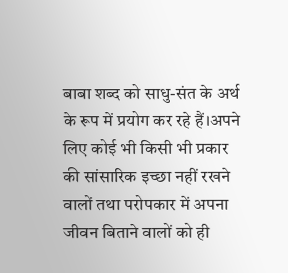बाबा शब्द को साधु-संत के अर्थ के रूप में प्रयोग कर रहे हैं।अपने लिए कोई भी किसी भी प्रकार की सांसारिक इच्छा नहीं रखने वालों तथा परोपकार में अपना जीवन बिताने वालों को ही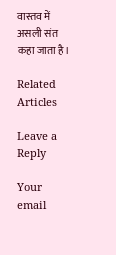वास्तव में असली संत कहा जाता है।

Related Articles

Leave a Reply

Your email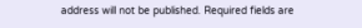address will not be published. Required fields are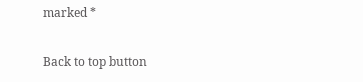marked *

Back to top button